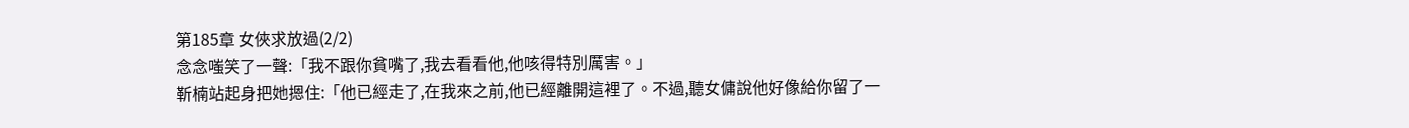第185章 女俠求放過(2/2)
念念嗤笑了一聲:「我不跟你貧嘴了,我去看看他,他咳得特別厲害。」
靳楠站起身把她摁住:「他已經走了,在我來之前,他已經離開這裡了。不過,聽女傭說他好像給你留了一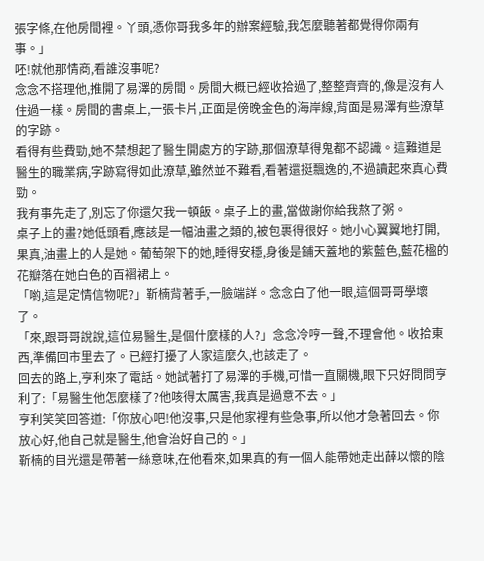張字條,在他房間裡。丫頭,憑你哥我多年的辦案經驗,我怎麼聽著都覺得你兩有事。」
呸!就他那情商,看誰沒事呢?
念念不搭理他,推開了易澤的房間。房間大概已經收拾過了,整整齊齊的,像是沒有人住過一樣。房間的書桌上,一張卡片,正面是傍晚金色的海岸線,背面是易澤有些潦草的字跡。
看得有些費勁,她不禁想起了醫生開處方的字跡,那個潦草得鬼都不認識。這難道是醫生的職業病,字跡寫得如此潦草,雖然並不難看,看著還挺飄逸的,不過讀起來真心費勁。
我有事先走了,別忘了你還欠我一頓飯。桌子上的畫,當做謝你給我熬了粥。
桌子上的畫?她低頭看,應該是一幅油畫之類的,被包裹得很好。她小心翼翼地打開,果真,油畫上的人是她。葡萄架下的她,睡得安穩,身後是鋪天蓋地的紫藍色,藍花楹的花瓣落在她白色的百褶裙上。
「喲,這是定情信物呢?」靳楠背著手,一臉端詳。念念白了他一眼,這個哥哥學壞了。
「來,跟哥哥說說,這位易醫生,是個什麼樣的人?」念念冷哼一聲,不理會他。收拾東西,準備回市里去了。已經打擾了人家這麼久,也該走了。
回去的路上,亨利來了電話。她試著打了易澤的手機,可惜一直關機,眼下只好問問亨利了:「易醫生他怎麼樣了?他咳得太厲害,我真是過意不去。」
亨利笑笑回答道:「你放心吧!他沒事,只是他家裡有些急事,所以他才急著回去。你放心好,他自己就是醫生,他會治好自己的。」
靳楠的目光還是帶著一絲意味,在他看來,如果真的有一個人能帶她走出薛以懷的陰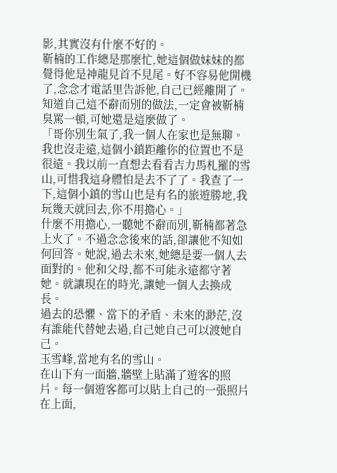影,其實沒有什麼不好的。
靳楠的工作總是那麼忙,她這個做妹妹的都覺得他是神龍見首不見尾。好不容易他開機了,念念才電話里告訴他,自己已經離開了。知道自己這不辭而別的做法,一定會被靳楠臭罵一頓,可她還是這麼做了。
「哥你別生氣了,我一個人在家也是無聊。我也沒走遠,這個小鎮距離你的位置也不是很遠。我以前一直想去看看吉力馬札羅的雪山,可惜我這身體怕是去不了了。我查了一下,這個小鎮的雪山也是有名的旅遊勝地,我玩幾天就回去,你不用擔心。」
什麼不用擔心,一聽她不辭而別,靳楠都著急上火了。不過念念後來的話,卻讓他不知如何回答。她說,過去未來,她總是要一個人去面對的。他和父母,都不可能永遠都守著她。就讓現在的時光,讓她一個人去換成長。
過去的恐懼、當下的矛盾、未來的渺茫,沒有誰能代替她去過,自己她自己可以渡她自己。
玉雪峰,當地有名的雪山。
在山下有一面牆,牆壁上貼滿了遊客的照片。每一個遊客都可以貼上自己的一張照片在上面,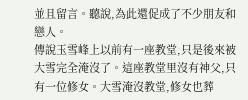並且留言。聽說,為此還促成了不少朋友和戀人。
傳說玉雪峰上以前有一座教堂,只是後來被大雪完全淹沒了。這座教堂里沒有神父,只有一位修女。大雪淹沒教堂,修女也葬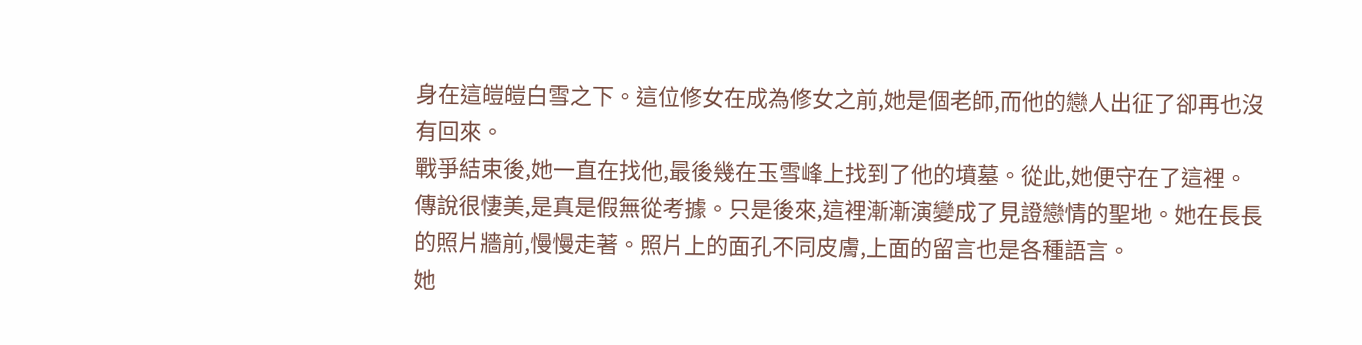身在這皚皚白雪之下。這位修女在成為修女之前,她是個老師,而他的戀人出征了卻再也沒有回來。
戰爭結束後,她一直在找他,最後幾在玉雪峰上找到了他的墳墓。從此,她便守在了這裡。
傳說很悽美,是真是假無從考據。只是後來,這裡漸漸演變成了見證戀情的聖地。她在長長的照片牆前,慢慢走著。照片上的面孔不同皮膚,上面的留言也是各種語言。
她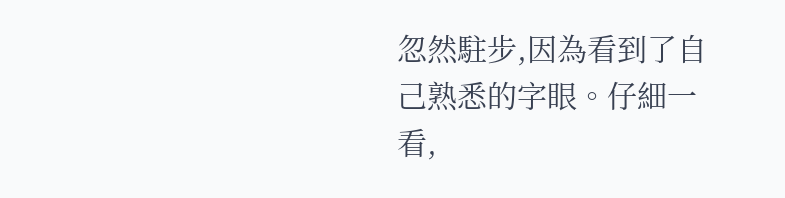忽然駐步,因為看到了自己熟悉的字眼。仔細一看,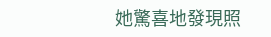她驚喜地發現照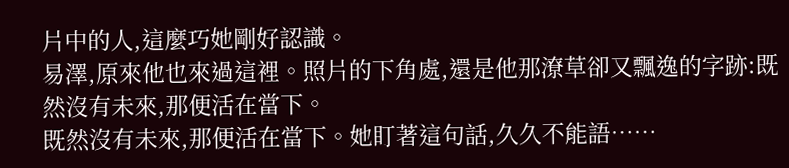片中的人,這麼巧她剛好認識。
易澤,原來他也來過這裡。照片的下角處,還是他那潦草卻又飄逸的字跡:既然沒有未來,那便活在當下。
既然沒有未來,那便活在當下。她盯著這句話,久久不能語……